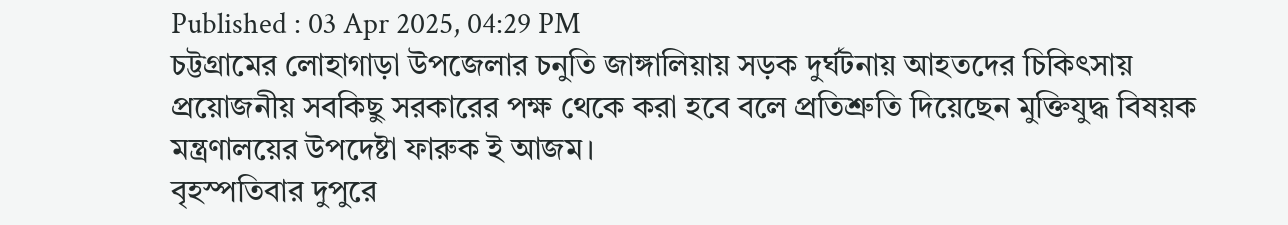Published : 03 Apr 2025, 04:29 PM
চট্টগ্রামের লোহাগাড়া উপজেলার চনুতি জাঙ্গালিয়ায় সড়ক দুর্ঘটনায় আহতদের চিকিৎসায় প্রয়োজনীয় সবকিছু সরকারের পক্ষ থেকে করা হবে বলে প্রতিশ্রুতি দিয়েছেন মুক্তিযুদ্ধ বিষয়ক মন্ত্রণালয়ের উপদেষ্টা ফারুক ই আজম।
বৃহস্পতিবার দুপুরে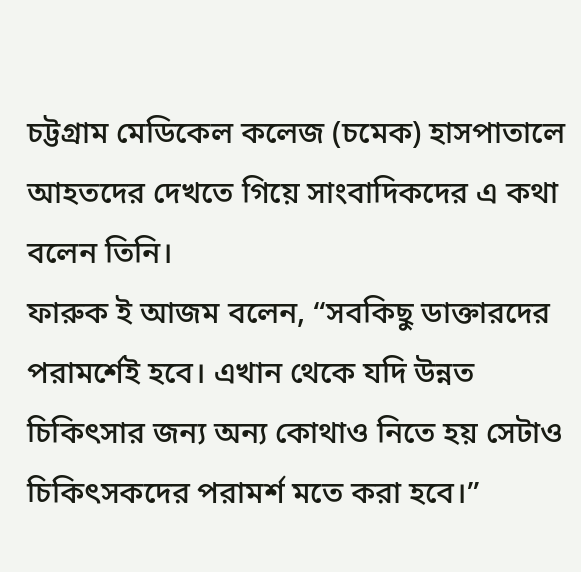চট্টগ্রাম মেডিকেল কলেজ (চমেক) হাসপাতালে আহতদের দেখতে গিয়ে সাংবাদিকদের এ কথা বলেন তিনি।
ফারুক ই আজম বলেন, “সবকিছু ডাক্তারদের পরামর্শেই হবে। এখান থেকে যদি উন্নত চিকিৎসার জন্য অন্য কোথাও নিতে হয় সেটাও চিকিৎসকদের পরামর্শ মতে করা হবে।”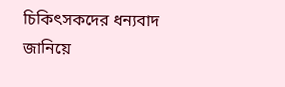চিকিৎসকদের ধন্যবাদ জানিয়ে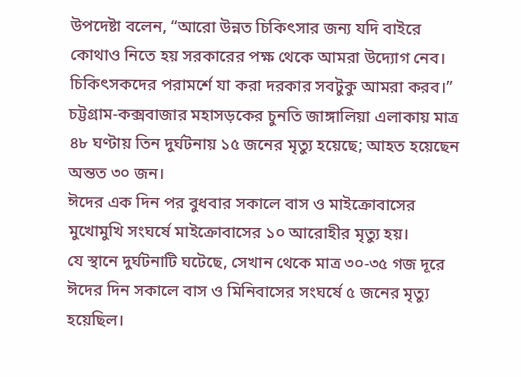উপদেষ্টা বলেন, “আরো উন্নত চিকিৎসার জন্য যদি বাইরে কোথাও নিতে হয় সরকারের পক্ষ থেকে আমরা উদ্যোগ নেব। চিকিৎসকদের পরামর্শে যা করা দরকার সবটুকু আমরা করব।”
চট্টগ্রাম-কক্সবাজার মহাসড়কের চুনতি জাঙ্গালিয়া এলাকায় মাত্র ৪৮ ঘণ্টায় তিন দুর্ঘটনায় ১৫ জনের মৃত্যু হয়েছে; আহত হয়েছেন অন্তত ৩০ জন।
ঈদের এক দিন পর বুধবার সকালে বাস ও মাইক্রোবাসের মুখোমুখি সংঘর্ষে মাইক্রোবাসের ১০ আরোহীর মৃত্যু হয়।
যে স্থানে দুর্ঘটনাটি ঘটেছে, সেখান থেকে মাত্র ৩০-৩৫ গজ দূরে ঈদের দিন সকালে বাস ও মিনিবাসের সংঘর্ষে ৫ জনের মৃত্যু হয়েছিল।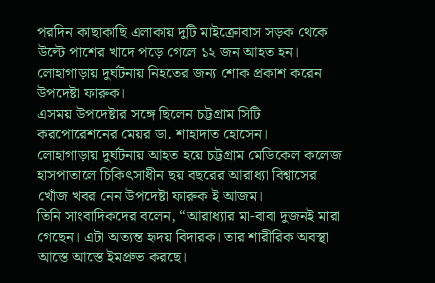পরদিন কাছাকাছি এলাকায় দুটি মাইক্রোবাস সড়ক থেকে উল্টে পাশের খাদে পড়ে গেলে ১২ জন আহত হন।
লোহাগাড়ায় দুর্ঘটনায় নিহতের জন্য শোক প্রকাশ করেন উপদেষ্টা ফারুক।
এসময় উপদেষ্টার সঙ্গে ছিলেন চট্টগ্রাম সিটি করপোরেশনের মেয়র ডা. শাহাদাত হোসেন।
লোহাগাড়ায় দুর্ঘটনায় আহত হয়ে চট্টগ্রাম মেডিকেল কলেজ হাসপাতালে চিকিৎসাধীন ছয় বছরের আরাধ্যা বিশ্বাসের খোঁজ খবর নেন উপদেষ্টা ফারুক ই আজম।
তিনি সাংবাদিকদের বলেন, “আরাধ্যার মা-বাবা দুজনই মারা গেছেন। এটা অত্যন্ত হৃদয় বিদারক। তার শারীরিক অবস্থা আস্তে আস্তে ইমপ্রুভ করছে।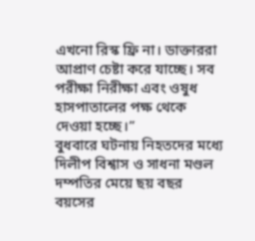এখনো রিস্ক ফ্রি না। ডাক্তাররা আপ্রাণ চেষ্টা করে যাচ্ছে। সব পরীক্ষা নিরীক্ষা এবং ওষুধ হাসপাতালের পক্ষ থেকে দেওয়া হচ্ছে।”
বুধবারে ঘটনায় নিহতদের মধ্যে দিলীপ বিশ্বাস ও সাধনা মণ্ডল দম্পতির মেয়ে ছয় বছর বয়সের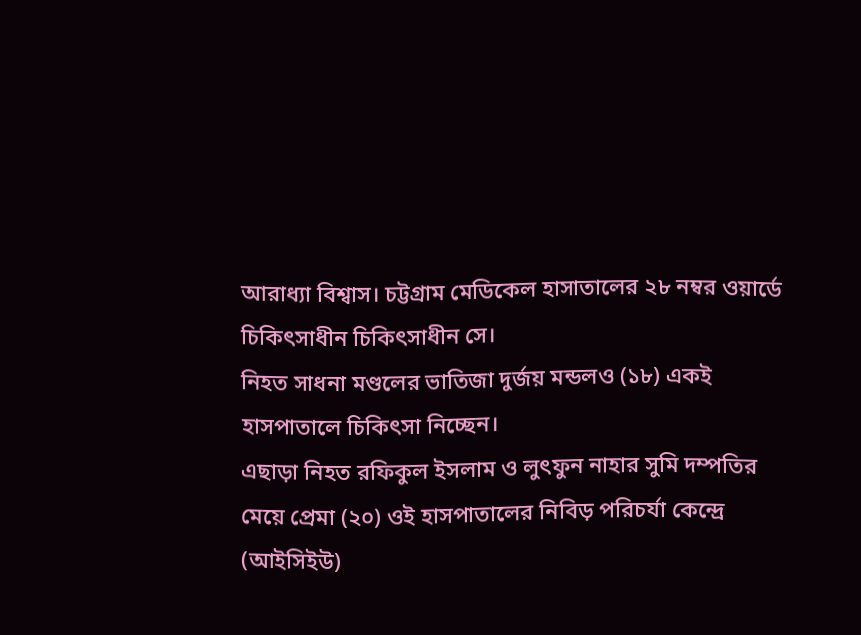আরাধ্যা বিশ্বাস। চট্টগ্রাম মেডিকেল হাসাতালের ২৮ নম্বর ওয়ার্ডে চিকিৎসাধীন চিকিৎসাধীন সে।
নিহত সাধনা মণ্ডলের ভাতিজা দুর্জয় মন্ডলও (১৮) একই হাসপাতালে চিকিৎসা নিচ্ছেন।
এছাড়া নিহত রফিকুল ইসলাম ও লুৎফুন নাহার সুমি দম্পতির মেয়ে প্রেমা (২০) ওই হাসপাতালের নিবিড় পরিচর্যা কেন্দ্রে (আইসিইউ)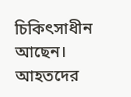চিকিৎসাধীন আছেন।
আহতদের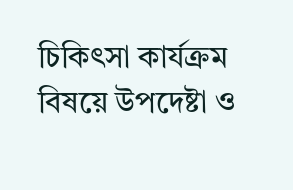চিকিৎসা কার্যক্রম বিষয়ে উপদেষ্টা ও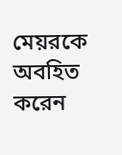মেয়রকে অবহিত করেন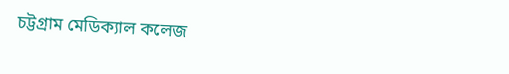চট্টগ্রাম মেডিক্যাল কলেজ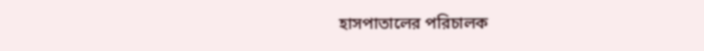হাসপাতালের পরিচালক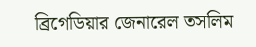ব্রিগেডিয়ার জেনারেল তসলিম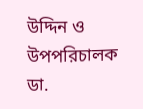উদ্দিন ও উপপরিচালক ডা.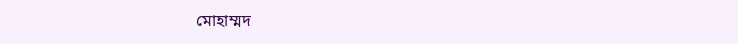মোহাম্মদ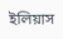ইলিয়াস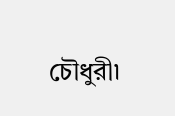চৌধুরী৷